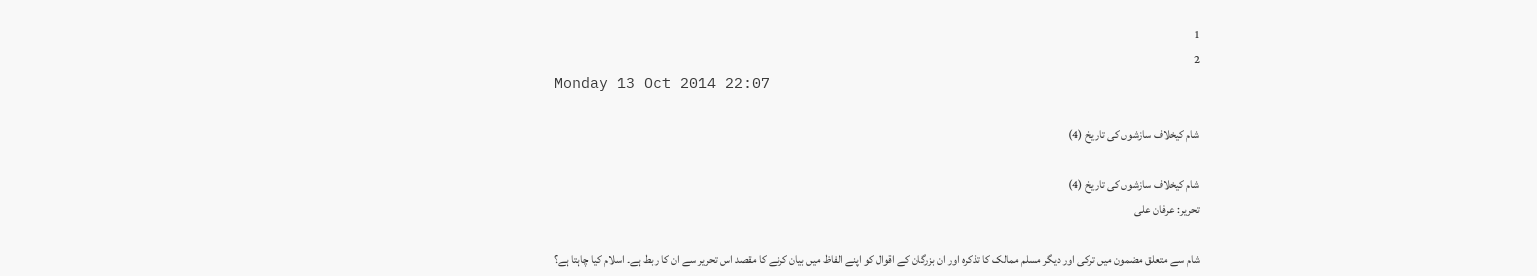1
2
Monday 13 Oct 2014 22:07

شام کیخلاف سازشوں کی تاریخ (4)

شام کیخلاف سازشوں کی تاریخ (4)
تحریر: عرفان علی

شام سے متعلق مضمون میں ترکی اور دیگر مسلم ممالک کا تذکرہ اور ان بزرگان کے اقوال کو اپنے الفاظ میں بیان کرنے کا مقصد اس تحریر سے ان کا ربط ہے۔ اسلام کیا چاہتا ہے؟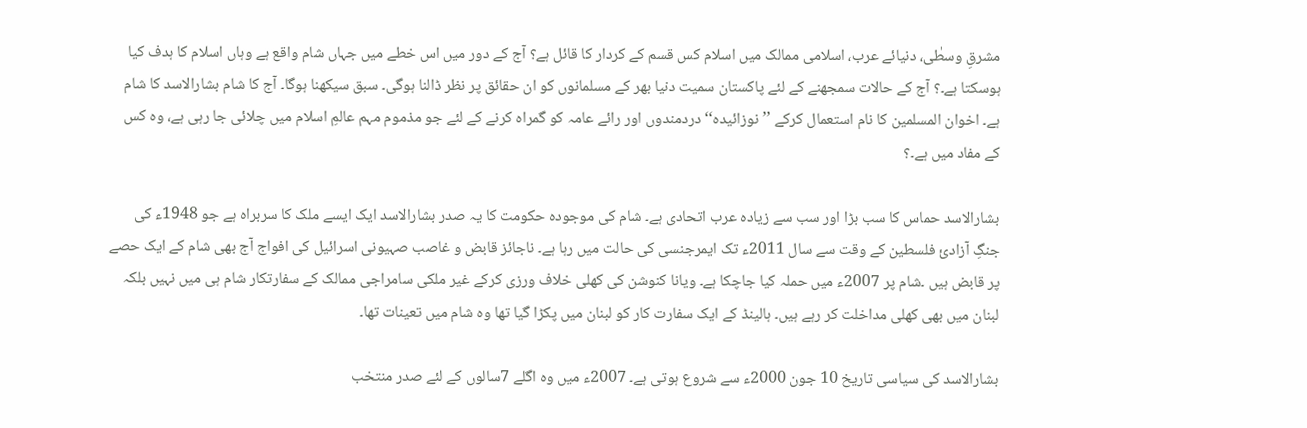مشرقِ وسطٰی، دنیائے عرب، اسلامی ممالک میں اسلام کس قسم کے کردار کا قائل ہے؟ آج کے دور میں اس خطے میں جہاں شام واقع ہے وہاں اسلام کا ہدف کیا ہوسکتا ہے۔؟ آج کے حالات سمجھنے کے لئے پاکستان سمیت دنیا بھر کے مسلمانوں کو ان حقائق پر نظر ڈالنا ہوگی۔ سبق سیکھنا ہوگا۔ آج کا شام بشارالاسد کا شام ہے۔ اخوان المسلمین کا نام استعمال کرکے ’’نوزائیدہ‘‘ دردمندوں اور رائے عامہ کو گمراہ کرنے کے لئے جو مذموم مہم عالمِ اسلام میں چلائی جا رہی ہے، وہ کس کے مفاد میں ہے۔؟

بشارالاسد حماس کا سب بڑا اور سب سے زیادہ عرب اتحادی ہے۔ شام کی موجودہ حکومت کا یہ صدر بشارالاسد ایک ایسے ملک کا سربراہ ہے جو 1948ء کی جنگِ آزادئ فلسطین کے وقت سے سال 2011ء تک ایمرجنسی کی حالت میں رہا ہے۔ ناجائز قابض و غاصب صہیونی اسرائیل کی افواج آج بھی شام کے ایک حصے پر قابض ہیں ۔شام پر 2007ء میں حملہ کیا جاچکا ہے۔ ویانا کنوشن کی کھلی خلاف ورزی کرکے غیر ملکی سامراجی ممالک کے سفارتکار شام ہی میں نہیں بلکہ لبنان میں بھی کھلی مداخلت کر رہے ہیں۔ ہالینڈ کے ایک سفارت کار کو لبنان میں پکڑا گیا تھا وہ شام میں تعینات تھا۔

بشارالاسد کی سیاسی تاریخ 10 جون 2000ء سے شروع ہوتی ہے۔ 2007ء میں وہ اگلے 7سالوں کے لئے صدر منتخب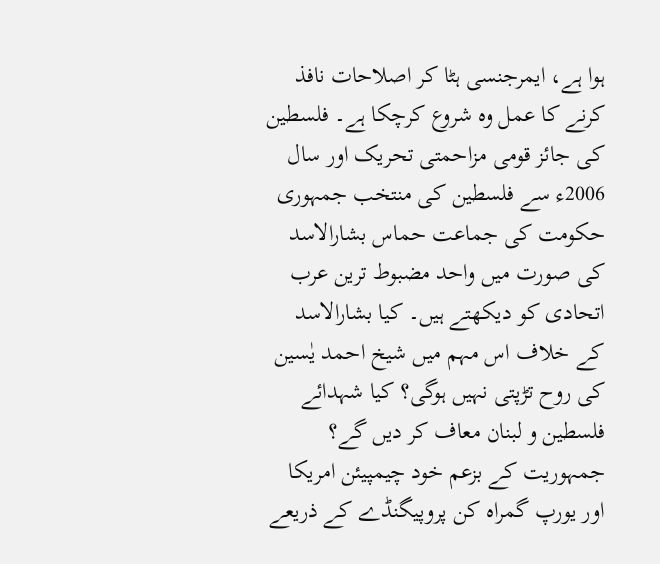ہوا ہے، ایمرجنسی ہٹا کر اصلاحات نافذ کرنے کا عمل وہ شروع کرچکا ہے۔ فلسطین کی جائز قومی مزاحمتی تحریک اور سال 2006ء سے فلسطین کی منتخب جمہوری حکومت کی جماعت حماس بشارالاسد کی صورت میں واحد مضبوط ترین عرب اتحادی کو دیکھتے ہیں۔ کیا بشارالاسد کے خلاف اس مہم میں شیخ احمد یٰسین کی روح تڑپتی نہیں ہوگی؟ کیا شہدائے فلسطین و لبنان معاف کر دیں گے؟ جمہوریت کے بزعم خود چیمپیئن امریکا اور یورپ گمراہ کن پروپیگنڈے کے ذریعے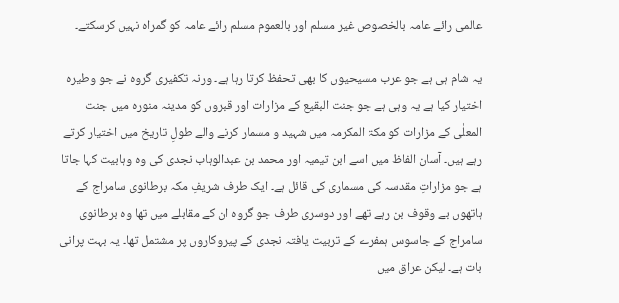عالمی رائے عامہ بالخصوص غیر مسلم اور بالعموم مسلم رائے عامہ کو گمراہ نہیں کرسکتے۔

یہ شام ہی ہے جو عرب مسیحیوں کا بھی تحفظ کرتا رہا ہے۔ ورنہ تکفیری گروہ نے جو وطیرہ اختیار کیا ہے یہ وہی ہے جو جنت البقیع کے مزارات اور قبروں کو مدینہ منورہ میں جنت المعلٰی کے مزارات کو مکۃ المکرمہ میں شہید و مسمار کرنے والے طولِ تاریخ میں اختیار کرتے رہے ہیں۔ آسان الفاظ میں اسے ابن تیمیہ اور محمد بن عبدالوہاب نجدی کی وہ وہابیت کہا جاتا ہے جو مزاراتِ مقدسہ کی مسماری کی قائل ہے۔ ایک طرف شریفِ مکہ برطانوی سامراج کے ہاتھوں بے وقوف بن رہے تھے اور دوسری طرف جو گروہ ان کے مقابلے میں تھا وہ برطانوی سامراج کے جاسوس ہمفرے کے تربیت یافتہ نجدی کے پیروکاروں پر مشتمل تھا۔ یہ بہت پرانی بات ہے۔ لیکن عراق میں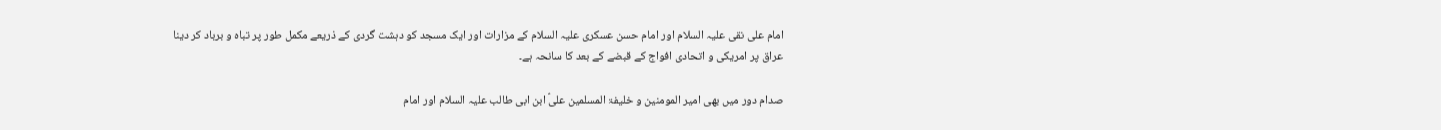امام علی نقی علیہ السلام اور امام حسن عسکری علیہ السلام کے مزارات اور ایک مسجد کو دہشت گردی کے ذریعے مکمل طور پر تباہ و برباد کر دینا عراق پر امریکی و اتحادی افواج کے قبضے کے بعد کا سانحہ ہے۔

صدام دور میں بھی امیر المومنین و خلیفۃ المسلمین علیؑ ابن ابی طالب علیہ السلام اور امام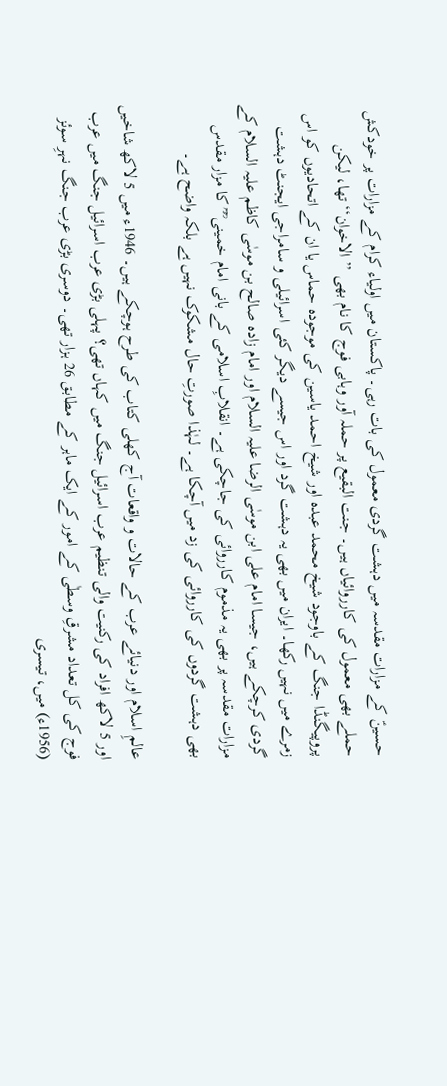حسینؑ کے مزارات مقدسہ میں دہشت گردی معمول کی بات رہی۔ پاکستان میں اولیاء کرام کے مزارات پر خودکش حملے بھی معمول کی کارروائیاں ہیں۔ جنت البقیع پر حملہ آور وہابی فوج کا نام بھی ’’الاخوان‘‘ تھا، لیکن پروپیگنڈا جنگ کے باوجود شیخ محمد عبدہ اور شیخ احمد یاسین کی موجودہ حماس یا ان کے اتحادیوں کو اس زمرے میں نہیں رکھا۔ ایران میں بھی یہ دہشت گرد اور اس جیسے دیگر کئی اسرائیلی و سامراجی ایجنٹ دہشت گردی کرچکے ہیں، جیسا امام علی ابن موسٰی الرضا علیہ السلام اور امام زادہ صالح بن موسٰی کاظم علیہ السلام کے مزارات مقدسہ پر بھی یہ مذموم کارروائی کی جاچکی ہے۔ انقلابِ اسلامی کے بانی امام خمینی ؒ ؒ کا مزار مقدس بھی دہشت گردوں کی کارروائی کی زد میں آچکا ہے۔ لہٰذا صورتِ حال مشکوک نہیں ہے بلکہ واضح ہے۔

عالمِ اسلام اور دنیائے عرب کے حالات و واقعات آج کھلی کتاب کی طرح ہوچکے ہیں۔ 1946ء میں 5 لاکھ شاخیں اور 5 لاکھ افراد کی رکنیت والی تنظیم عرب اسرائیل جنگ میں کہاں تھی؟ پہلی بڑی عرب اسرائیل جنگ میں عرب فوج کی کل تعداد مشرقِ وسطٰی کے امور کے ایک ماہر کے مطابق 26 ہزار تھی۔ دوسری بڑی عرب جنگ نہرِ سوئز (1956ء) میں، تیسری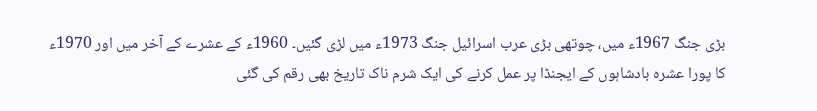بڑی جنگ 1967ء میں، چوتھی بڑی عرب اسرائیل جنگ 1973ء میں لڑی گئیں۔ 1960ء کے عشرے کے آخر میں اور 1970ء کا پورا عشرہ بادشاہوں کے ایجنڈا پر عمل کرنے کی ایک شرم ناک تاریخ بھی رقم کی گئی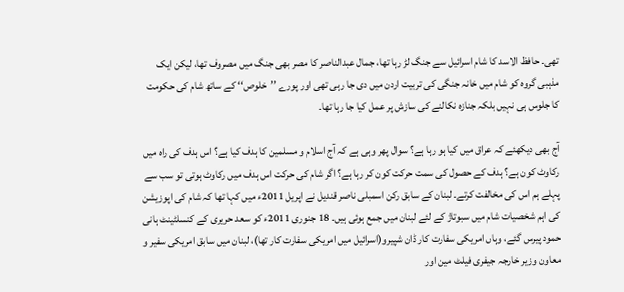تھی۔ حافظ الاسد کا شام اسرائیل سے جنگ لڑ رہا تھا، جمال عبدالناصر کا مصر بھی جنگ میں مصروف تھا، لیکن ایک مذہبی گروہ کو شام میں خانہ جنگی کی تربیت اردن میں دی جا رہی تھی اور پورے ’’خلوص‘‘ کے ساتھ شام کی حکومت کا جلوس ہی نہیں بلکہ جنازہ نکالنے کی سازش پر عمل کیا جا رہا تھا۔

آج بھی دیکھئے کہ عراق میں کیا ہو رہا ہے؟ سوال پھر وہی ہے کہ آج اسلام و مسلمین کا ہدف کیا ہے؟ اس ہدف کی راہ میں رکاوٹ کون ہے؟ ہدف کے حصول کی سمت حرکت کون کر رہا ہے؟ اگر شام کی حرکت اس ہدف میں رکاوٹ ہوتی تو سب سے پہلے ہم اس کی مخالفت کرتے۔ لبنان کے سابق رکن اسمبلی ناصر قندیل نے اپریل 2011ء میں کہا تھا کہ شام کی اپوزیشن کی اہم شخصیات شام میں سبوتاژ کے لئے لبنان میں جمع ہوئی ہیں۔ 18 جنوری 2011ء کو سعد حریری کے کنسلٹینٹ ہانی حمود پیرس گئے، وہاں امریکی سفارت کار ڈان شپیرو(اسرائیل میں امریکی سفارت کار تھا)، لبنان میں سابق امریکی سفیر و معاون وزیر خارجہ جیفری فیلٹ مین اور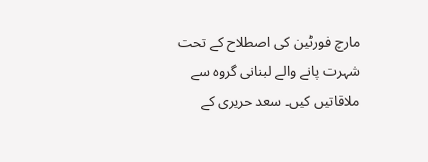مارچ فورٹین کی اصطلاح کے تحت شہرت پانے والے لبنانی گروہ سے ملاقاتیں کیں۔ سعد حریری کے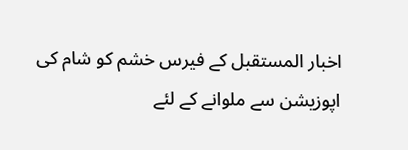اخبار المستقبل کے فیرس خشم کو شام کی اپوزیشن سے ملوانے کے لئے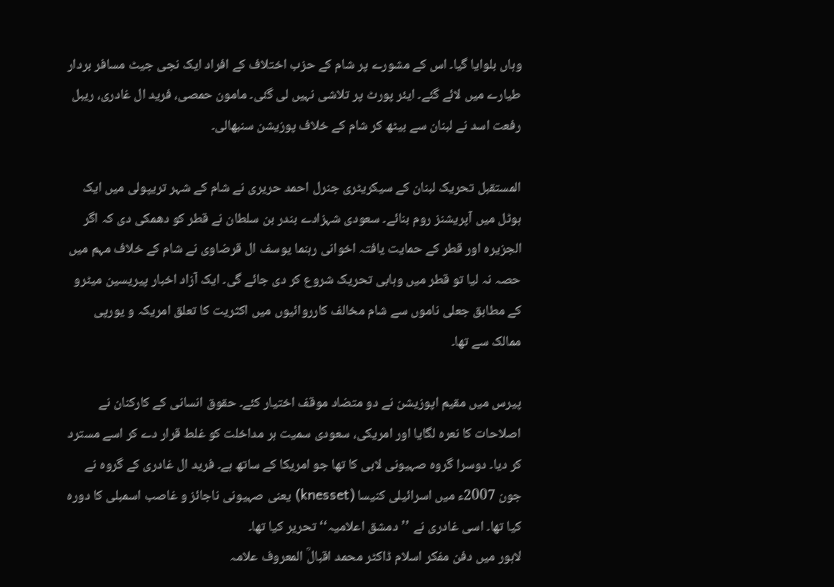وہاں بلوایا گیا۔ اس کے مشورے پر شام کے حزب اختلاف کے افراد ایک نجی جیٹ مسافر بردار طیارے میں لائے گئے۔ ایئر پورٹ پر تلاشی نہیں لی گئی۔ مامون حمصی، فرید ال غادری، ریبل رفعت اسد نے لبنان سے بیٹھ کر شام کے خلاف پوزیشن سنبھالی۔

المستقبل تحریک لبنان کے سیکریٹری جنرل احمد حریری نے شام کے شہر تریپولی میں ایک ہوٹل میں آپریشنز روم بنائے۔ سعودی شہزادے بندر بن سلطان نے قطر کو دھمکی دی کہ اگر الجزیرہ اور قطر کے حمایت یافتہ اخوانی رہنما یوسف ال قرضاوی نے شام کے خلاف مہم میں حصہ نہ لیا تو قطر میں وہابی تحریک شروع کر دی جائے گی۔ ایک آزاد اخبار پیریسین میٹرو کے مطابق جعلی ناموں سے شام مخالف کارروائیوں میں اکثریت کا تعلق امریکہ و یورپی ممالک سے تھا۔

پیرس میں مقیم اپوزیشن نے دو متضاد موقف اختیار کئے۔ حقوق انسانی کے کارکنان نے اصلاحات کا نعرہ لگایا اور امریکی، سعودی سمیت ہر مداخلت کو غلط قرار دے کر اسے مسترد کر دیا۔ دوسرا گروہ صہیونی لابی کا تھا جو امریکا کے ساتھ ہے۔ فرید ال غادری کے گروہ نے جون 2007ء میں اسرائیلی کنیسا (knesset) یعنی صہیونی ناجائز و غاصب اسمبلی کا دورہ کیا تھا۔ اسی غادری نے ’’دمشق اعلامیہ‘‘ تحریر کیا تھا۔
لاہور میں دفن مفکر اسلام ڈاکٹر محمد اقبالؒ المعروف علامہ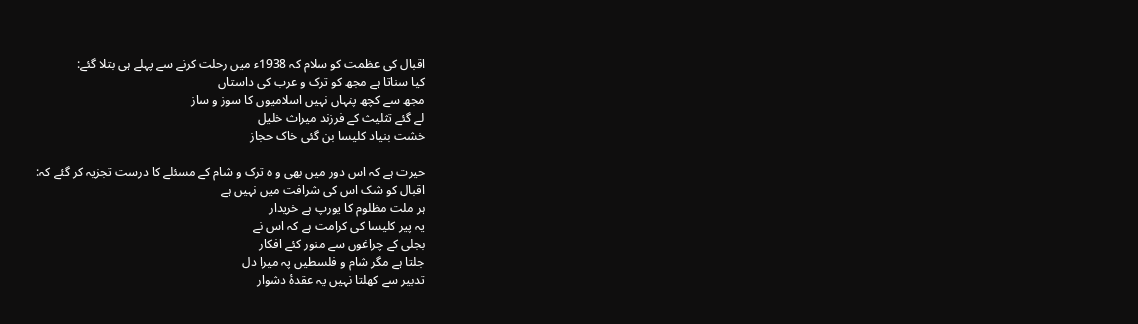اقبال کی عظمت کو سلام کہ 1938ء میں رحلت کرنے سے پہلے ہی بتلا گئے:
کیا سناتا ہے مجھ کو ترک و عرب کی داستاں
مجھ سے کچھ پنہاں نہیں اسلامیوں کا سوز و ساز
لے گئے تثلیث کے فرزند میراث خلیل
خشت بنیاد کلیسا بن گئی خاک حجاز

حیرت ہے کہ اس دور میں بھی و ہ ترک و شام کے مسئلے کا درست تجزیہ کر گئے کہ:
اقبال کو شک اس کی شرافت میں نہیں ہے
ہر ملت مظلوم کا یورپ ہے خریدار
یہ پیر کلیسا کی کرامت ہے کہ اس نے
بجلی کے چراغوں سے منور کئے افکار
جلتا ہے مگر شام و فلسطیں پہ میرا دل
تدبیر سے کھلتا نہیں یہ عقدۂ دشوار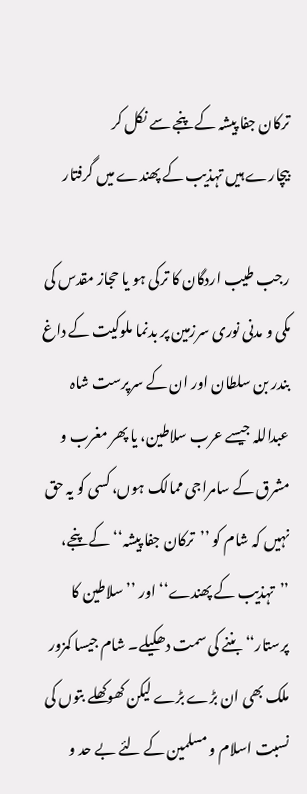ترکان جفا پیشہ کے پنجے سے نکل کر
بیچارے ہیں تہذیب کے پھندے میں گرفتار

رجب طیب اردگان کا ترکی ہو یا حجاز مقدس کی مکی و مدنی نوری سرزمین پر بدنما ملوکیت کے داغ بندر بن سلطان اور ان کے سرپرست شاہ عبداللہ جیسے عرب سلاطین، یا پھر مغرب و مشرق کے سامراجی ممالک ہوں، کسی کو یہ حق نہیں کہ شام کو ’’ترکان جفا پیشہ‘‘ کے پنجے، ’’تہذیب کے پھندے‘‘ اور ’’سلاطین کا پرستار‘‘ بننے کی سمت دھکیلے۔ شام جیسا کمزور ملک بھی ان بڑے بڑے لیکن کھوکھلے بتوں کی نسبت اسلام و مسلمین کے لئے بے حد و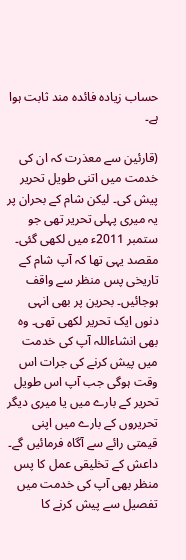حساب زیادہ فائدہ مند ثابت ہوا ہے۔

(قارئین سے معذرت کہ ان کی خدمت میں اتنی طویل تحریر پیش کی۔ لیکن شام کے بحران پر یہ میری پہلی تحریر تھی جو ستمبر 2011ء میں لکھی گئی۔ مقصد یہی تھا کہ آپ شام کے تاریخی پس منظر سے واقف ہوجائیں۔ بحرین پر بھی انہی دنوں ایک تحریر لکھی تھی۔ وہ بھی انشاءاللہ آپ کی خدمت میں پیش کرنے کی جرات اس وقت ہوگی جب آپ اس طویل تحریر کے بارے میں یا میری دیگر تحریروں کے بارے میں اپنی قیمتی رائے سے آگاہ فرمائیں گے۔ داعش کے تخلیقی عمل کا پس منظر بھی آپ کی خدمت میں تفصیل سے پیش کرنے کا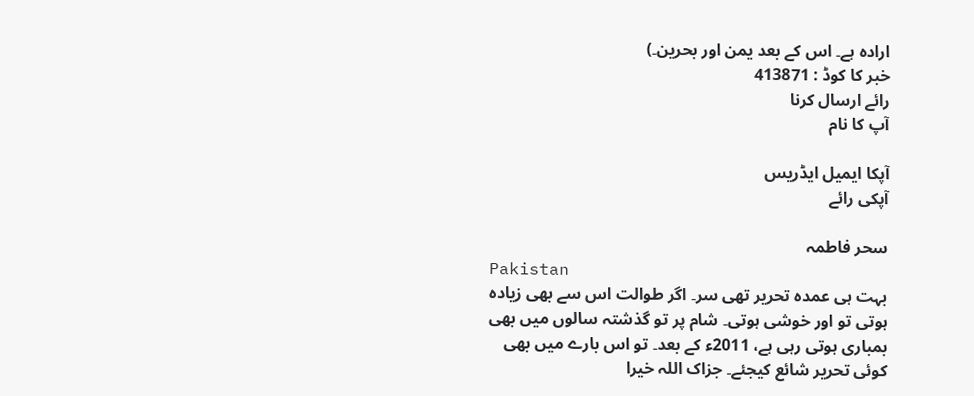ارادہ ہے۔ اس کے بعد یمن اور بحرین۔)
خبر کا کوڈ : 413871
رائے ارسال کرنا
آپ کا نام

آپکا ایمیل ایڈریس
آپکی رائے

سحر فاطمہ
Pakistan
بہت ہی عمدہ تحریر تھی سر۔ اگر طوالت اس سے بھی زیادہ ہوتی تو اور خوشی ہوتی۔ شام پر تو گذشتہ سالوں میں بھی بمباری ہوتی رہی ہے، 2011ء کے بعد۔ تو اس بارے میں بھی کوئی تحریر شائع کیجئے۔ جزاک اللہ خیرا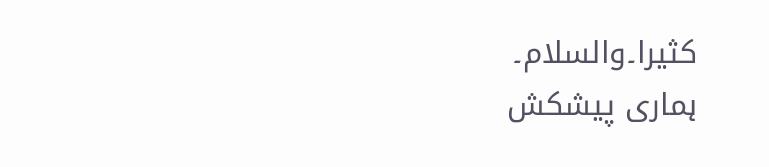کثیرا۔والسلام۔
ہماری پیشکش